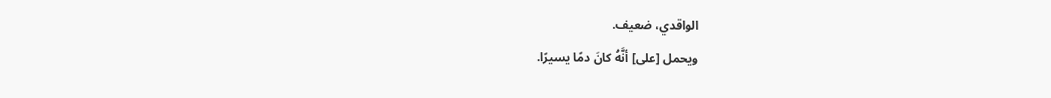الواقدي، ضعيف.
ويحمل [على] أنَّهُ كانَ دمًا يسيرًا.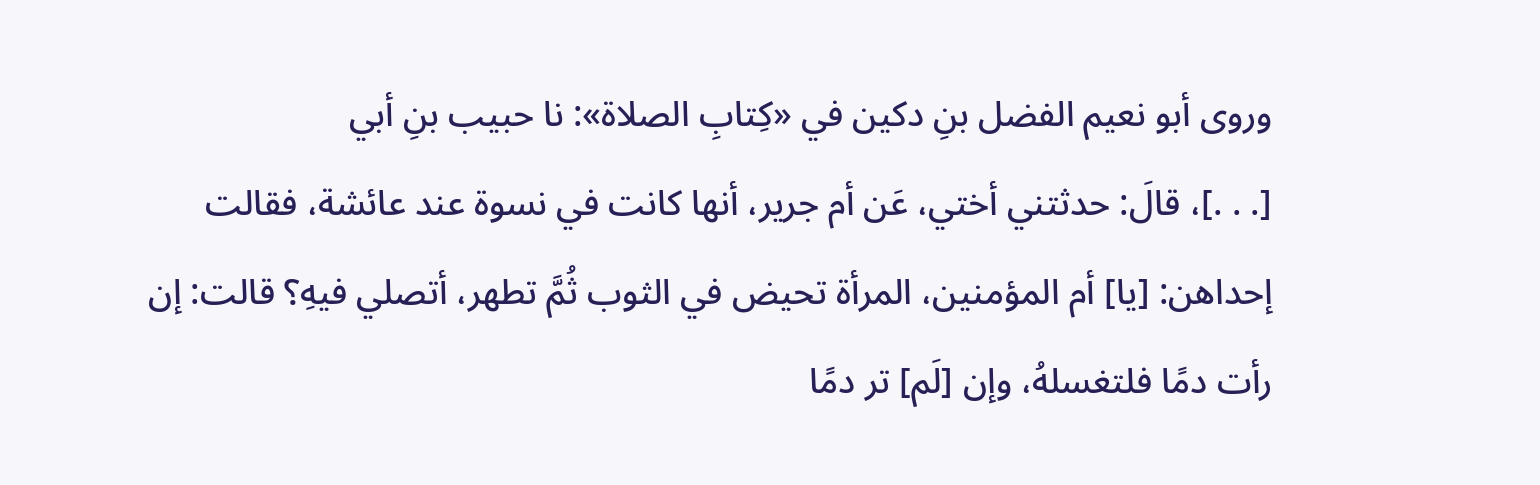وروى أبو نعيم الفضل بنِ دكين في «كِتابِ الصلاة»: نا حبيب بنِ أبي
[. . .]، قالَ: حدثتني أختي، عَن أم جرير، أنها كانت في نسوة عند عائشة، فقالت إحداهن: [يا] أم المؤمنين، المرأة تحيض في الثوب ثُمَّ تطهر، أتصلي فيهِ؟ قالت: إن رأت دمًا فلتغسلهُ، وإن [لَم] تر دمًا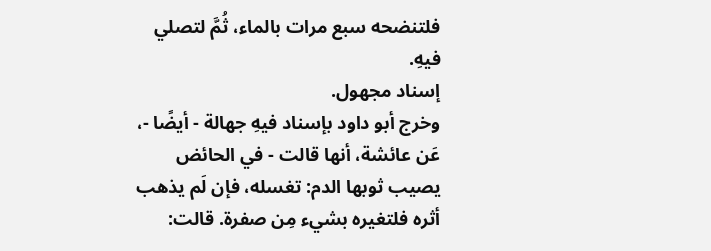فلتنضحه سبع مرات بالماء، ثُمَّ لتصلي فيهِ.
إسناد مجهول.
وخرج أبو داود بإسناد فيهِ جهالة - أيضًا -، عَن عائشة، أنها قالت - في الحائض يصيب ثوبها الدم: تغسله، فإن لَم يذهب أثره فلتغيره بشيء مِن صفرة. قالت: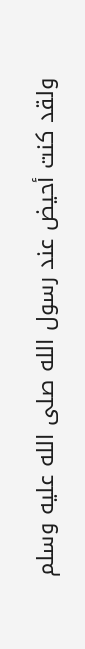ولقد كنت أحيض عند رسول الله صلى الله عليه وسلم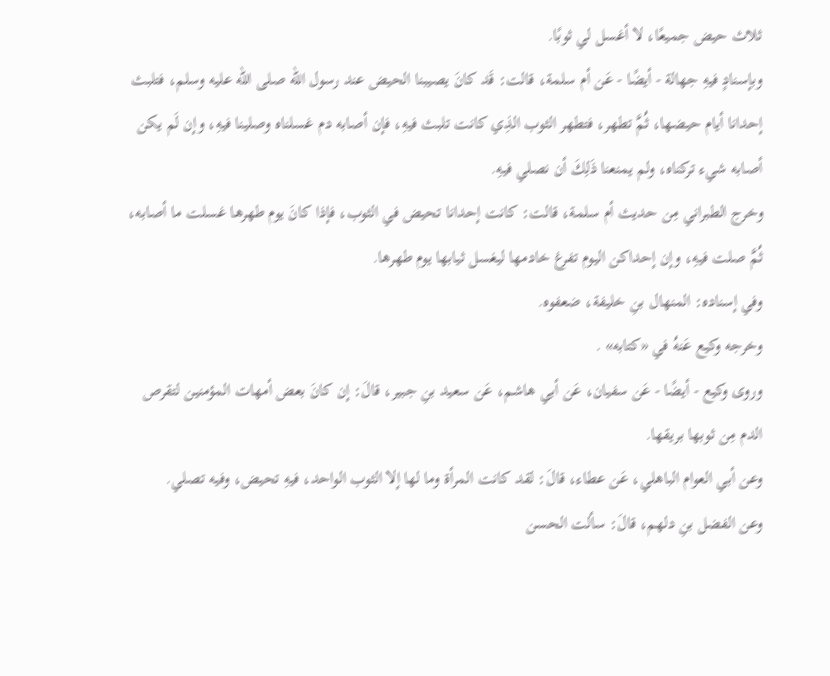ثلاث حيض جميعًا، لا أغسل لي ثوبًا.
وبإسنادٍ فيهِ جهالة - أيضًا - عَن أم سلمة، قالت: قَد كانَ يصيبنا الحيض عند رسول الله صلى الله عليه وسلم، فتلبث إحدانا أيام حيضها، ثُمَّ تطهر، فتطهر الثوب الذِي كانت تلبث فيهِ، فإن أصابه دم غسلناه وصلينا فيهِ، وإن لَم يكن أصابه شيء تركناه، ولم يمنعنا ذَلِكَ أن نصلي فيهِ.
وخرج الطبراني مِن حديث أم سلمة، قالت: كانت إحدانا تحيض في الثوب، فإذا كانَ يوم طهرها غسلت ما أصابه، ثُمَّ صلت فيهِ، وإن إحداكن اليوم تفرغ خادمها ليغسل ثيابها يوم طهرها.
وفي إسناده: المنهال بنِ خليفة، ضعفوه.
وخرجه وكيع عَنهُ في «كتابه» .
وروى وكيع - أيضًا - عَن سفيان، عَن أبي هاشم، عَن سعيد بنِ جبير، قالَ: إن كانَ بعض أمهات المؤمنين لتقرص الدم مِن ثوبها بريقها.
وعن أبي العوام الباهلي، عَن عطاء، قالَ: لقد كانت المرأة وما لها إلا الثوب الواحد، فيهِ تحيض، وفيه تصلي.
وعن الفضل بنِ دلهم، قالَ: سألت الحسن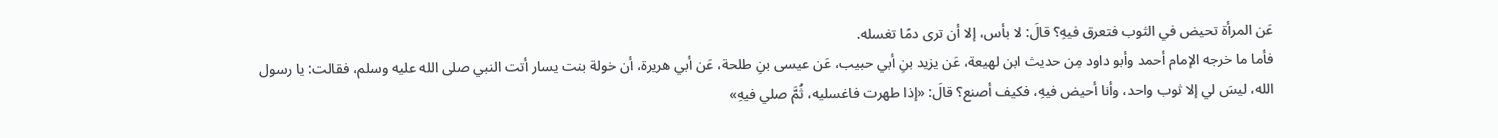عَن المرأة تحيض في الثوب فتعرق فيهِ؟ قالَ: لا بأس، إلا أن ترى دمًا تغسله.
فأما ما خرجه الإمام أحمد وأبو داود مِن حديث ابن لهيعة، عَن يزيد بنِ أبي حبيب، عَن عيسى بنِ طلحة، عَن أبي هريرة، أن خولة بنت يسار أتت النبي صلى الله عليه وسلم، فقالت: يا رسول الله، ليسَ لي إلا ثوب واحد، وأنا أحيض فيهِ، فكيف أصنع؟ قالَ: «إذا طهرت فاغسليه، ثُمَّ صلي فيهِ»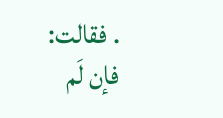. فقالت: فإن لَم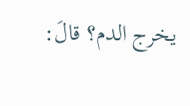يخرج الدم؟ قالَ: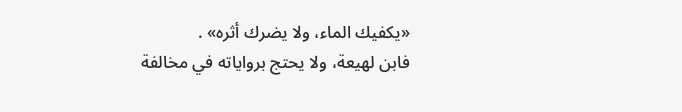«يكفيك الماء، ولا يضرك أثره» .
فابن لهيعة، ولا يحتج برواياته في مخالفة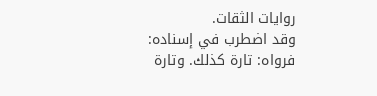روايات الثقات.
وقد اضطرب في إسناده: فرواه: تارة كذلك. وتارة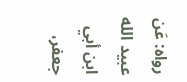رواه: عَن عبيد الله ابن أبي جعفر،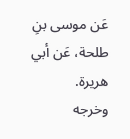عَن موسى بنِ طلحة، عَن أبي هريرة.
وخرجه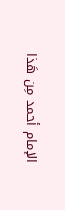الإمام أحمد مِن هَذا